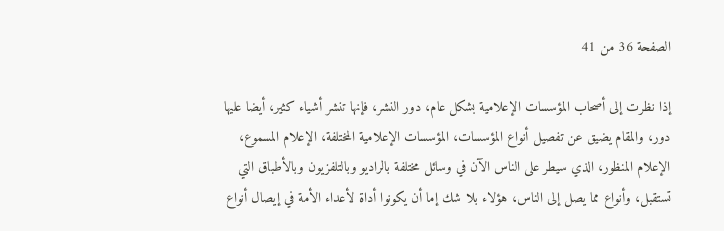الصفحة 36 من 41

إذا نظرت إلى أصحاب المؤسسات الإعلامية بشكل عام، دور النشر، فإنها تنشر أشياء كثير، أيضا عليها دور، والمقام يضيق عن تفصيل أنواع المؤسسات، المؤسسات الإعلامية المختلفة، الإعلام المسموع، الإعلام المنظور، الذي سيطر على الناس الآن في وسائل مختلفة بالراديو وبالتلفزيون وبالأطباق التي تستقبل، وأنواع مما يصل إلى الناس، هؤلاء بلا شك إما أن يكونوا أداة لأعداء الأمة في إيصال أنواع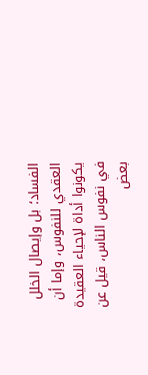الفساد؛ بل وإيصال الخلل العقدي للنفوس، وإما أن يكونوا أداة لإحياء العقيدة في نفوس الناس، قيل عن بعض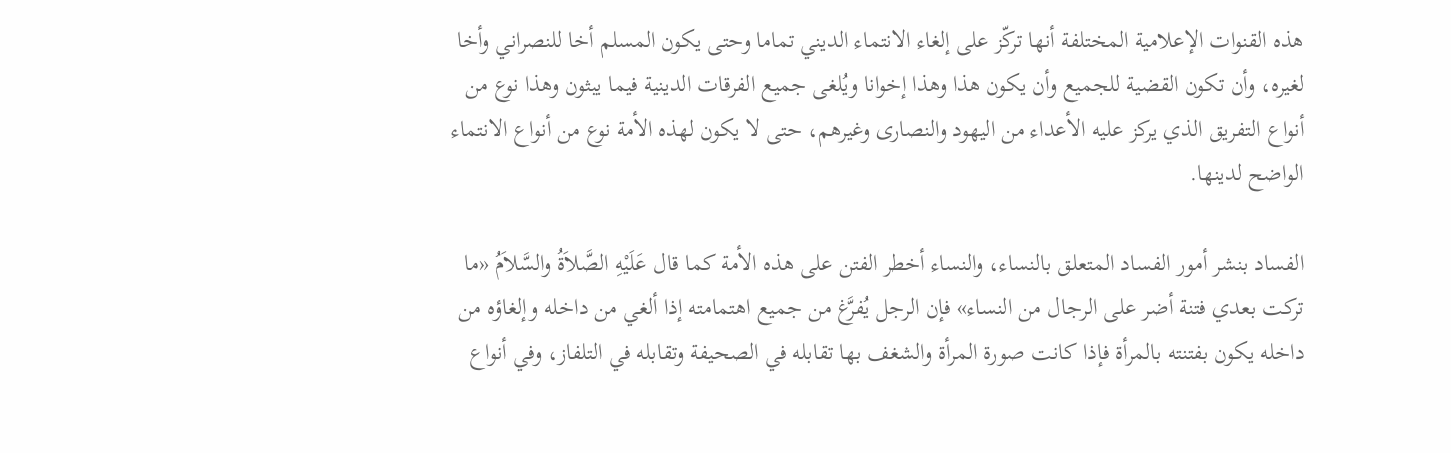هذه القنوات الإعلامية المختلفة أنها تركّز على إلغاء الانتماء الديني تماما وحتى يكون المسلم أخا للنصراني وأخا لغيره، وأن تكون القضية للجميع وأن يكون هذا وهذا إخوانا ويُلغى جميع الفرقات الدينية فيما يبثون وهذا نوع من أنواع التفريق الذي يركز عليه الأعداء من اليهود والنصارى وغيرهم، حتى لا يكون لهذه الأمة نوع من أنواع الانتماء الواضح لدينها.

الفساد بنشر أمور الفساد المتعلق بالنساء، والنساء أخطر الفتن على هذه الأمة كما قال عَلَيْهِ الصَّلاَةُ والسَّلاَمُ «ما تركت بعدي فتنة أضر على الرجال من النساء» فإن الرجل يُفرَّغ من جميع اهتمامته إذا ألغي من داخله وإلغاؤه من داخله يكون بفتنته بالمرأة فإذا كانت صورة المرأة والشغف بها تقابله في الصحيفة وتقابله في التلفاز، وفي أنواع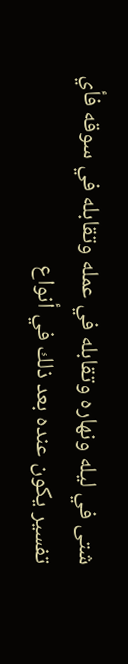شتى في ليله ونهاره وتقابله في عمله وتقابله في سوقه فأي تفسير يكون عنده بعد ذلك في أنواع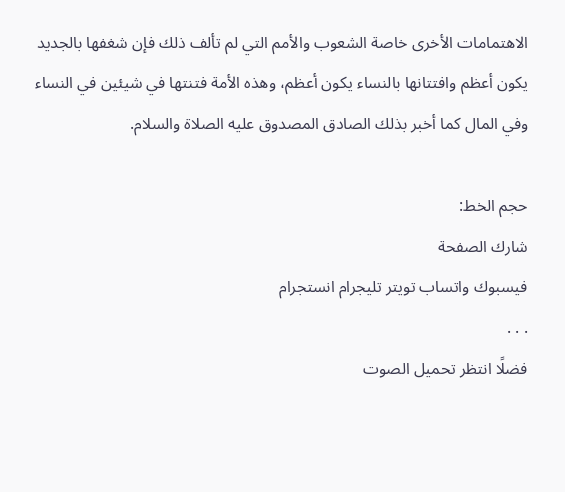الاهتمامات الأخرى خاصة الشعوب والأمم التي لم تألف ذلك فإن شغفها بالجديد يكون أعظم وافتتانها بالنساء يكون أعظم، وهذه الأمة فتنتها في شيئين في النساء وفي المال كما أخبر بذلك الصادق المصدوق عليه الصلاة والسلام.

حجم الخط:
شارك الصفحة
فيسبوك واتساب تويتر تليجرام انستجرام
. . .
فضلًا انتظر تحميل الصوت